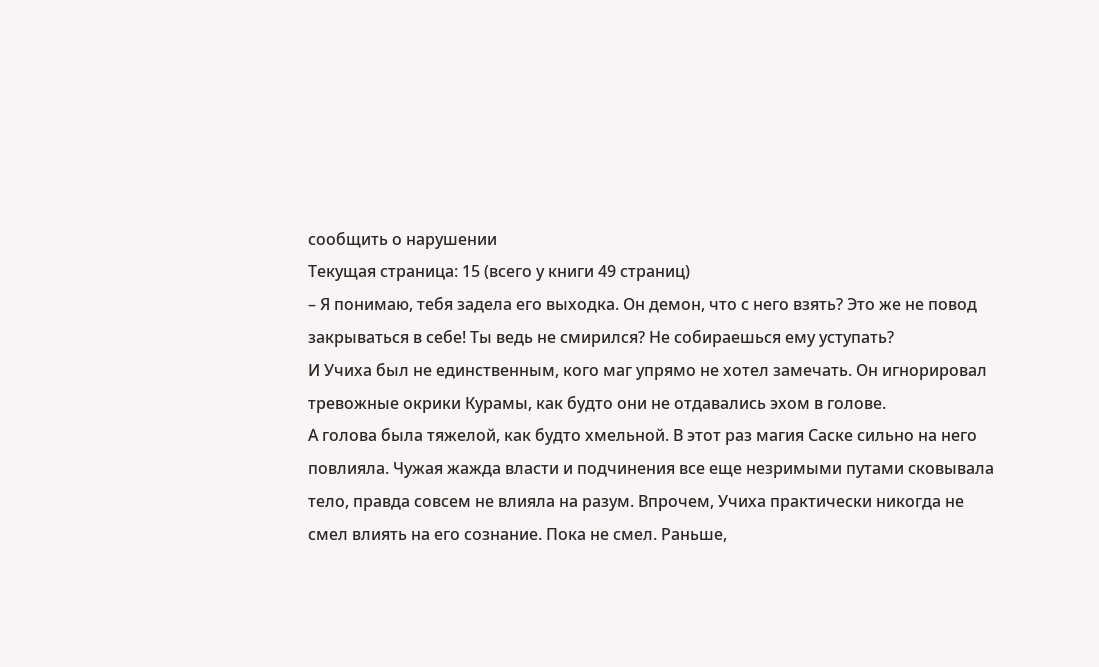сообщить о нарушении
Текущая страница: 15 (всего у книги 49 страниц)
– Я понимаю, тебя задела его выходка. Он демон, что с него взять? Это же не повод закрываться в себе! Ты ведь не смирился? Не собираешься ему уступать?
И Учиха был не единственным, кого маг упрямо не хотел замечать. Он игнорировал тревожные окрики Курамы, как будто они не отдавались эхом в голове.
А голова была тяжелой, как будто хмельной. В этот раз магия Саске сильно на него повлияла. Чужая жажда власти и подчинения все еще незримыми путами сковывала тело, правда совсем не влияла на разум. Впрочем, Учиха практически никогда не смел влиять на его сознание. Пока не смел. Раньше,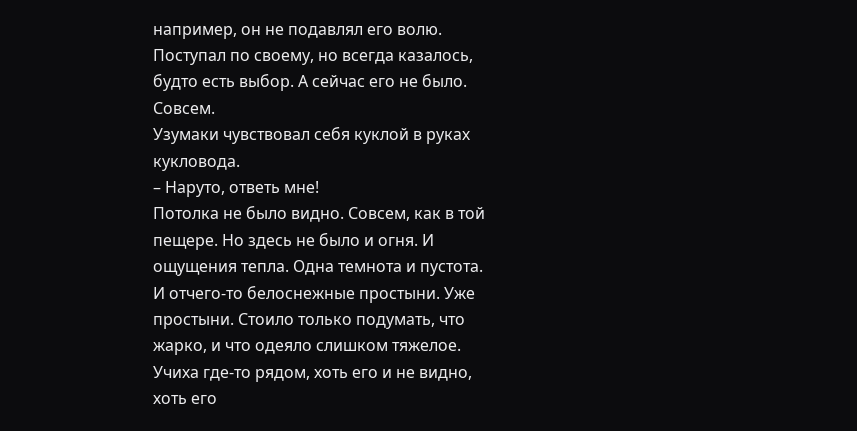например, он не подавлял его волю. Поступал по своему, но всегда казалось, будто есть выбор. А сейчас его не было. Совсем.
Узумаки чувствовал себя куклой в руках кукловода.
– Наруто, ответь мне!
Потолка не было видно. Совсем, как в той пещере. Но здесь не было и огня. И ощущения тепла. Одна темнота и пустота. И отчего-то белоснежные простыни. Уже простыни. Стоило только подумать, что жарко, и что одеяло слишком тяжелое. Учиха где-то рядом, хоть его и не видно, хоть его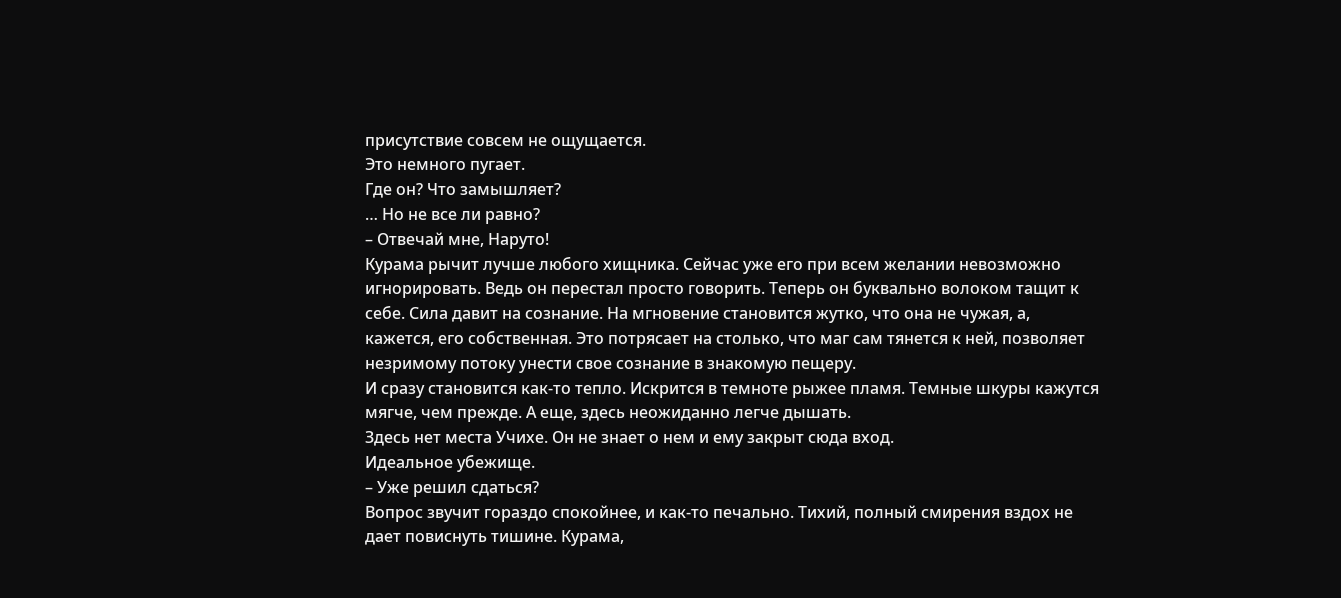присутствие совсем не ощущается.
Это немного пугает.
Где он? Что замышляет?
… Но не все ли равно?
– Отвечай мне, Наруто!
Курама рычит лучше любого хищника. Сейчас уже его при всем желании невозможно игнорировать. Ведь он перестал просто говорить. Теперь он буквально волоком тащит к себе. Сила давит на сознание. На мгновение становится жутко, что она не чужая, а, кажется, его собственная. Это потрясает на столько, что маг сам тянется к ней, позволяет незримому потоку унести свое сознание в знакомую пещеру.
И сразу становится как-то тепло. Искрится в темноте рыжее пламя. Темные шкуры кажутся мягче, чем прежде. А еще, здесь неожиданно легче дышать.
Здесь нет места Учихе. Он не знает о нем и ему закрыт сюда вход.
Идеальное убежище.
– Уже решил сдаться?
Вопрос звучит гораздо спокойнее, и как-то печально. Тихий, полный смирения вздох не дает повиснуть тишине. Курама,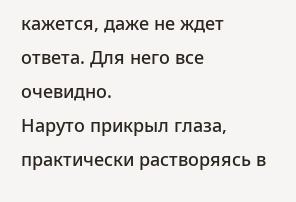кажется, даже не ждет ответа. Для него все очевидно.
Наруто прикрыл глаза, практически растворяясь в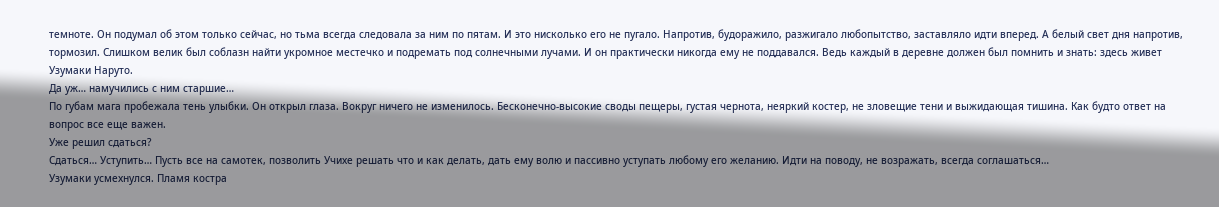темноте. Он подумал об этом только сейчас, но тьма всегда следовала за ним по пятам. И это нисколько его не пугало. Напротив, будоражило, разжигало любопытство, заставляло идти вперед. А белый свет дня напротив, тормозил. Слишком велик был соблазн найти укромное местечко и подремать под солнечными лучами. И он практически никогда ему не поддавался. Ведь каждый в деревне должен был помнить и знать: здесь живет Узумаки Наруто.
Да уж… намучились с ним старшие…
По губам мага пробежала тень улыбки. Он открыл глаза. Вокруг ничего не изменилось. Бесконечно-высокие своды пещеры, густая чернота, неяркий костер, не зловещие тени и выжидающая тишина. Как будто ответ на вопрос все еще важен.
Уже решил сдаться?
Сдаться… Уступить… Пусть все на самотек, позволить Учихе решать что и как делать, дать ему волю и пассивно уступать любому его желанию. Идти на поводу, не возражать, всегда соглашаться…
Узумаки усмехнулся. Пламя костра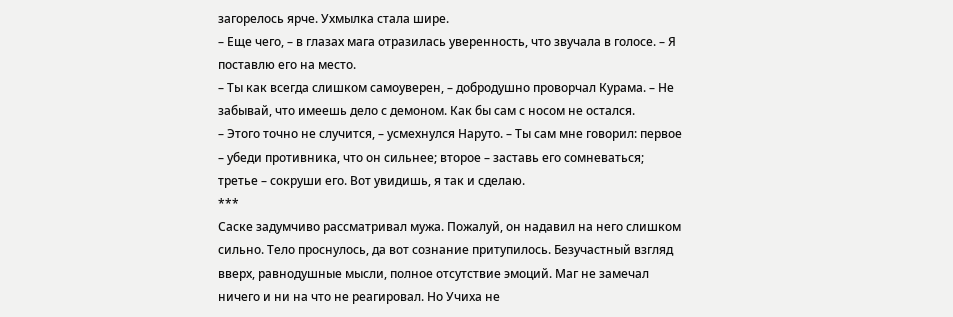загорелось ярче. Ухмылка стала шире.
– Еще чего, – в глазах мага отразилась уверенность, что звучала в голосе. – Я поставлю его на место.
– Ты как всегда слишком самоуверен, – добродушно проворчал Курама. – Не забывай, что имеешь дело с демоном. Как бы сам с носом не остался.
– Этого точно не случится, – усмехнулся Наруто. – Ты сам мне говорил: первое – убеди противника, что он сильнее; второе – заставь его сомневаться; третье – сокруши его. Вот увидишь, я так и сделаю.
***
Саске задумчиво рассматривал мужа. Пожалуй, он надавил на него слишком сильно. Тело проснулось, да вот сознание притупилось. Безучастный взгляд вверх, равнодушные мысли, полное отсутствие эмоций. Маг не замечал ничего и ни на что не реагировал. Но Учиха не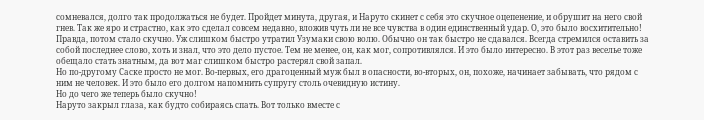сомневался, долго так продолжаться не будет. Пройдет минута, другая, и Наруто скинет с себя это скучное оцепенение, и обрушит на него свой гнев. Так же яро и страстно, как это сделал совсем недавно, вложив чуть ли не все чувства в один единственный удар. О, это было восхитительно!
Правда, потом стало скучно. Уж слишком быстро утратил Узумаки свою волю. Обычно он так быстро не сдавался. Всегда стремился оставить за собой последнее слово, хоть и знал, что это дело пустое. Тем не менее, он, как мог, сопротивлялся. И это было интересно. В этот раз веселье тоже обещало стать знатным, да вот маг слишком быстро растерял свой запал.
Но по-другому Саске просто не мог. Во-первых, его драгоценный муж был в опасности, во-вторых, он, похоже, начинает забывать, что рядом с ним не человек. И это было его долгом напомнить супругу столь очевидную истину.
Но до чего же теперь было скучно!
Наруто закрыл глаза, как будто собираясь спать. Вот только вместе с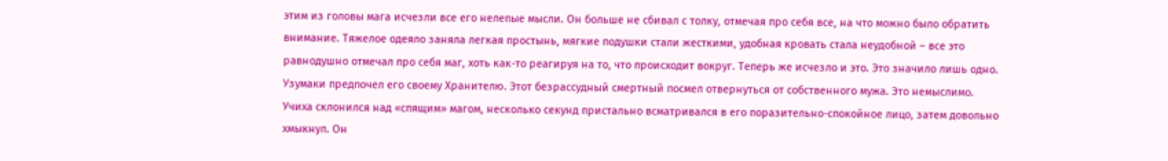этим из головы мага исчезли все его нелепые мысли. Он больше не сбивал с толку, отмечая про себя все, на что можно было обратить внимание. Тяжелое одеяло заняла легкая простынь, мягкие подушки стали жесткими, удобная кровать стала неудобной – все это равнодушно отмечал про себя маг, хоть как-то реагируя на то, что происходит вокруг. Теперь же исчезло и это. Это значило лишь одно. Узумаки предпочел его своему Хранителю. Этот безрассудный смертный посмел отвернуться от собственного мужа. Это немыслимо.
Учиха склонился над «спящим» магом, несколько секунд пристально всматривался в его поразительно-спокойное лицо, затем довольно хмыкнул. Он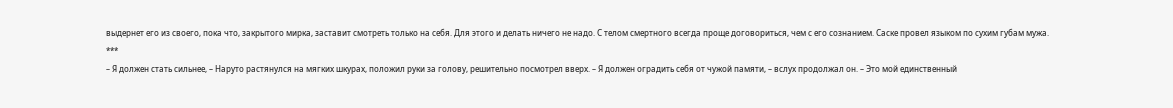выдернет его из своего, пока что, закрытого мирка, заставит смотреть только на себя. Для этого и делать ничего не надо. С телом смертного всегда проще договориться, чем с его сознанием. Саске провел языком по сухим губам мужа.
***
– Я должен стать сильнее, – Наруто растянулся на мягких шкурах, положил руки за голову, решительно посмотрел вверх. – Я должен оградить себя от чужой памяти, – вслух продолжал он. – Это мой единственный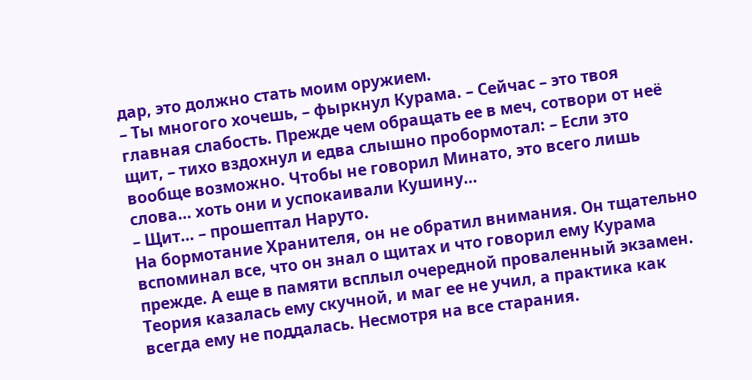дар, это должно стать моим оружием.
– Ты многого хочешь, – фыркнул Курама. – Сейчас – это твоя главная слабость. Прежде чем обращать ее в меч, сотвори от неё щит, – тихо вздохнул и едва слышно пробормотал: – Если это вообще возможно. Чтобы не говорил Минато, это всего лишь слова… хоть они и успокаивали Кушину…
– Щит… – прошептал Наруто.
На бормотание Хранителя, он не обратил внимания. Он тщательно вспоминал все, что он знал о щитах и что говорил ему Курама прежде. А еще в памяти всплыл очередной проваленный экзамен. Теория казалась ему скучной, и маг ее не учил, а практика как всегда ему не поддалась. Несмотря на все старания.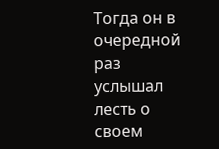Тогда он в очередной раз услышал лесть о своем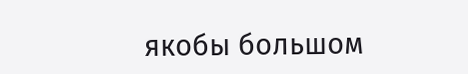якобы большом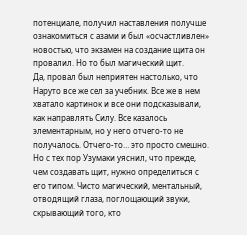потенциале, получил наставления получше ознакомиться с азами и был «осчастливлен» новостью, что экзамен на создание щита он провалил. Но то был магический щит.
Да, провал был неприятен настолько, что Наруто все же сел за учебник. Все же в нем хватало картинок и все они подсказывали, как направлять Силу. Все казалось элементарным, но у него отчего-то не получалось. Отчего-то… это просто смешно.
Но с тех пор Узумаки уяснил, что прежде, чем создавать щит, нужно определиться с его типом. Чисто магический, ментальный, отводящий глаза, поглощающий звуки, скрывающий того, кто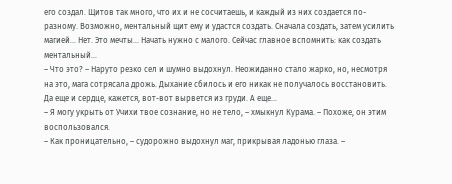его создал. Щитов так много, что их и не сосчитаешь, и каждый из них создается по-разному. Возможно, ментальный щит ему и удастся создать. Сначала создать, затем усилить магией… Нет. Это мечты… Начать нужно с малого. Сейчас главное вспомнить: как создать ментальный…
– Что это? – Наруто резко сел и шумно выдохнул. Неожиданно стало жарко, но, несмотря на это, мага сотрясала дрожь. Дыхание сбилось и его никак не получалось восстановить. Да еще и сердце, кажется, вот-вот вырвется из груди. А еще…
– Я могу укрыть от Учихи твое сознание, но не тело, – хмыкнул Курама. – Похоже, он этим воспользовался.
– Как проницательно, – судорожно выдохнул маг, прикрывая ладонью глаза. –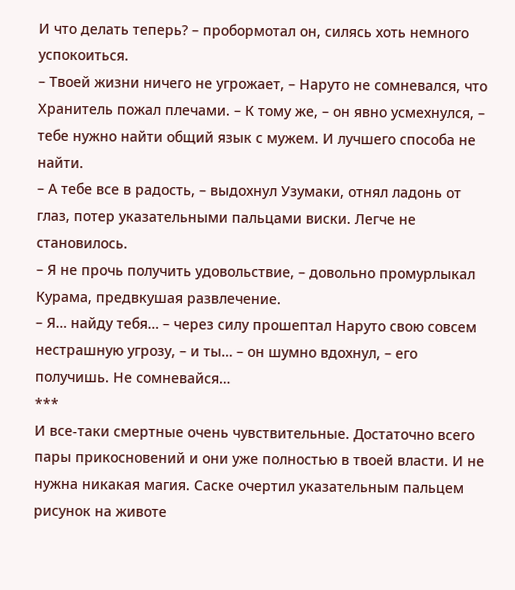И что делать теперь? – пробормотал он, силясь хоть немного успокоиться.
– Твоей жизни ничего не угрожает, – Наруто не сомневался, что Хранитель пожал плечами. – К тому же, – он явно усмехнулся, – тебе нужно найти общий язык с мужем. И лучшего способа не найти.
– А тебе все в радость, – выдохнул Узумаки, отнял ладонь от глаз, потер указательными пальцами виски. Легче не становилось.
– Я не прочь получить удовольствие, – довольно промурлыкал Курама, предвкушая развлечение.
– Я… найду тебя… – через силу прошептал Наруто свою совсем нестрашную угрозу, – и ты… – он шумно вдохнул, – его получишь. Не сомневайся…
***
И все-таки смертные очень чувствительные. Достаточно всего пары прикосновений и они уже полностью в твоей власти. И не нужна никакая магия. Саске очертил указательным пальцем рисунок на животе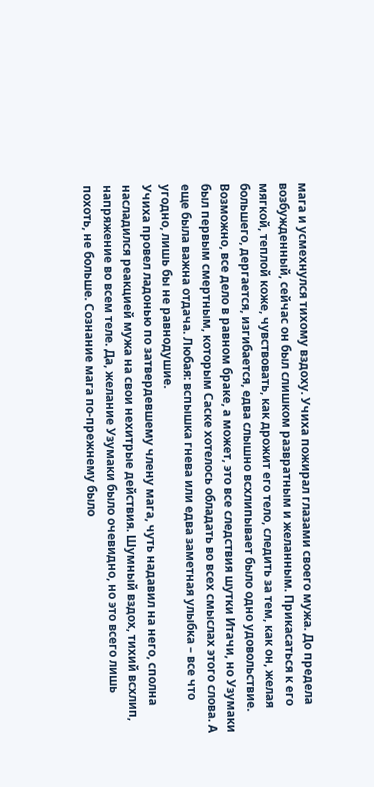мага и усмехнулся тихому вздоху. Учиха пожирал глазами своего мужа. До предела возбужденный, сейчас он был слишком развратным и желанным. Прикасаться к его мягкой, теплой коже, чувствовать, как дрожит его тело, следить за тем, как он, желая большего, дергается, изгибается, едва слышно всхлипывает было одно удовольствие. Возможно, все дело в равном браке, а может, это все следствия шутки Итачи, но Узумаки был первым смертным, которым Саске хотелось обладать во всех смыслах этого слова. А еще была важна отдача. Любая: вспышка гнева или едва заметная улыбка – все что угодно, лишь бы не равнодушие.
Учиха провел ладонью по затвердевшему члену мага, чуть надавил на него, сполна насладился реакцией мужа на свои нехитрые действия. Шумный вздох, тихий всхлип, напряжение во всем теле. Да, желание Узумаки было очевидно, но это всего лишь похоть, не больше. Сознание мага по-прежнему было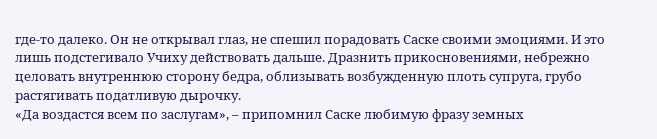где-то далеко. Он не открывал глаз, не спешил порадовать Саске своими эмоциями. И это лишь подстегивало Учиху действовать дальше. Дразнить прикосновениями, небрежно целовать внутреннюю сторону бедра, облизывать возбужденную плоть супруга, грубо растягивать податливую дырочку.
«Да воздастся всем по заслугам», – припомнил Саске любимую фразу земных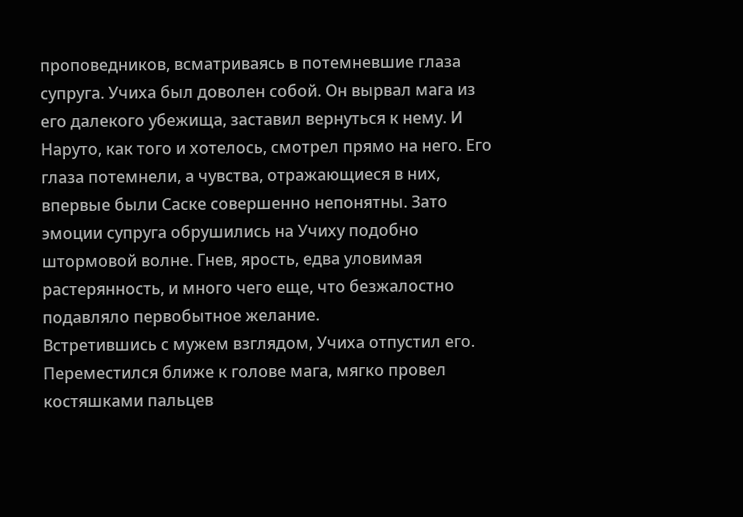проповедников, всматриваясь в потемневшие глаза супруга. Учиха был доволен собой. Он вырвал мага из его далекого убежища, заставил вернуться к нему. И Наруто, как того и хотелось, смотрел прямо на него. Его глаза потемнели, а чувства, отражающиеся в них, впервые были Саске совершенно непонятны. Зато эмоции супруга обрушились на Учиху подобно штормовой волне. Гнев, ярость, едва уловимая растерянность, и много чего еще, что безжалостно подавляло первобытное желание.
Встретившись с мужем взглядом, Учиха отпустил его. Переместился ближе к голове мага, мягко провел костяшками пальцев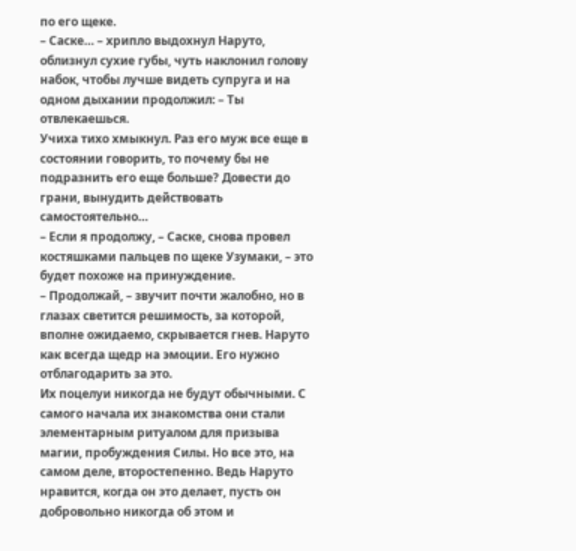по его щеке.
– Саске… – хрипло выдохнул Наруто, облизнул сухие губы, чуть наклонил голову набок, чтобы лучше видеть супруга и на одном дыхании продолжил: – Ты отвлекаешься.
Учиха тихо хмыкнул. Раз его муж все еще в состоянии говорить, то почему бы не подразнить его еще больше? Довести до грани, вынудить действовать самостоятельно…
– Если я продолжу, – Саске, снова провел костяшками пальцев по щеке Узумаки, – это будет похоже на принуждение.
– Продолжай, – звучит почти жалобно, но в глазах светится решимость, за которой, вполне ожидаемо, скрывается гнев. Наруто как всегда щедр на эмоции. Его нужно отблагодарить за это.
Их поцелуи никогда не будут обычными. С самого начала их знакомства они стали элементарным ритуалом для призыва магии, пробуждения Силы. Но все это, на самом деле, второстепенно. Ведь Наруто нравится, когда он это делает, пусть он добровольно никогда об этом и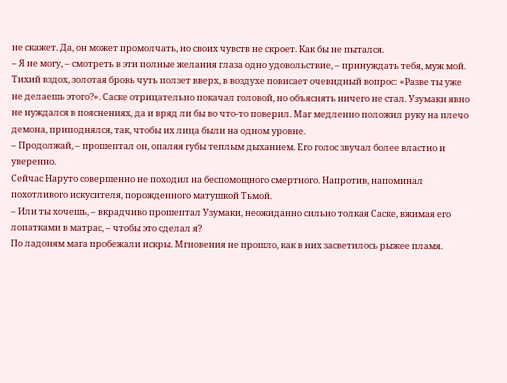не скажет. Да, он может промолчать, но своих чувств не скроет. Как бы не пытался.
– Я не могу, – смотреть в эти полные желания глаза одно удовольствие, – принуждать тебя, муж мой.
Тихий вздох, золотая бровь чуть ползет вверх, в воздухе повисает очевидный вопрос: «Разве ты уже не делаешь этого?». Саске отрицательно покачал головой, но объяснять ничего не стал. Узумаки явно не нуждался в пояснениях, да и вряд ли бы во что-то поверил. Маг медленно положил руку на плечо демона, приподнялся, так, чтобы их лица были на одном уровне.
– Продолжай, – прошептал он, опаляя губы теплым дыханием. Его голос звучал более властно и уверенно.
Сейчас Наруто совершенно не походил на беспомощного смертного. Напротив, напоминал похотливого искусителя, порожденного матушкой Тьмой.
– Или ты хочешь, – вкрадчиво прошептал Узумаки, неожиданно сильно толкая Саске, вжимая его лопатками в матрас, – чтобы это сделал я?
По ладоням мага пробежали искры. Мгновения не прошло, как в них засветилось рыжее пламя.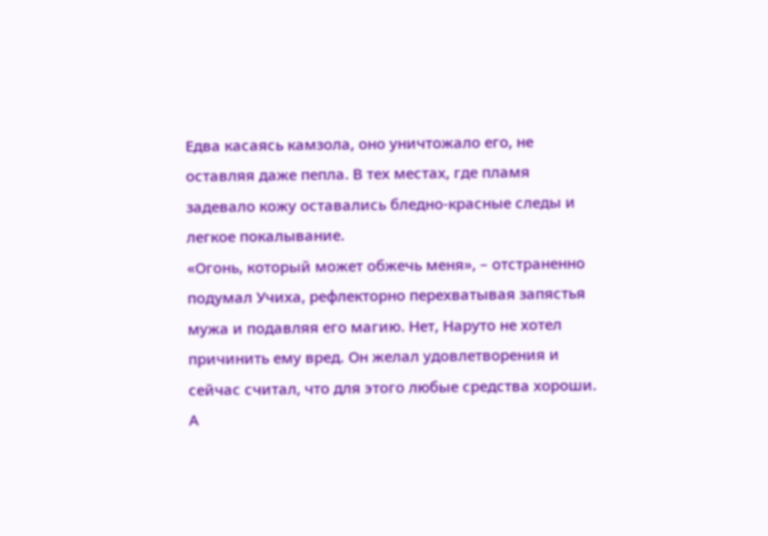Едва касаясь камзола, оно уничтожало его, не оставляя даже пепла. В тех местах, где пламя задевало кожу оставались бледно-красные следы и легкое покалывание.
«Огонь, который может обжечь меня», – отстраненно подумал Учиха, рефлекторно перехватывая запястья мужа и подавляя его магию. Нет, Наруто не хотел причинить ему вред. Он желал удовлетворения и сейчас считал, что для этого любые средства хороши. А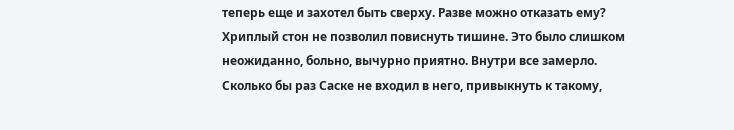теперь еще и захотел быть сверху. Разве можно отказать ему?
Хриплый стон не позволил повиснуть тишине. Это было слишком неожиданно, больно, вычурно приятно. Внутри все замерло. Сколько бы раз Саске не входил в него, привыкнуть к такому,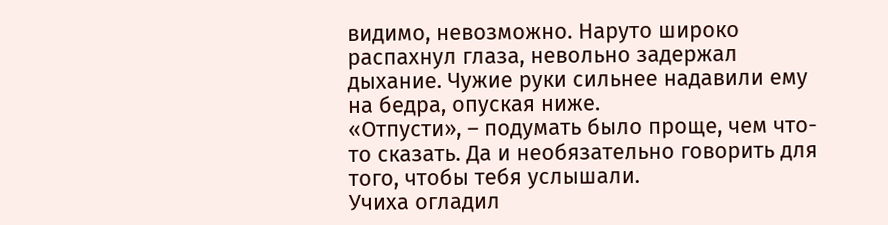видимо, невозможно. Наруто широко распахнул глаза, невольно задержал дыхание. Чужие руки сильнее надавили ему на бедра, опуская ниже.
«Отпусти», – подумать было проще, чем что-то сказать. Да и необязательно говорить для того, чтобы тебя услышали.
Учиха огладил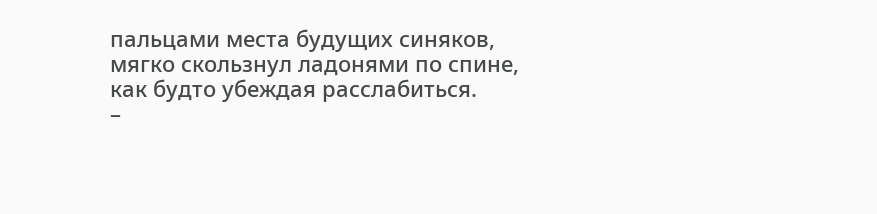пальцами места будущих синяков, мягко скользнул ладонями по спине, как будто убеждая расслабиться.
–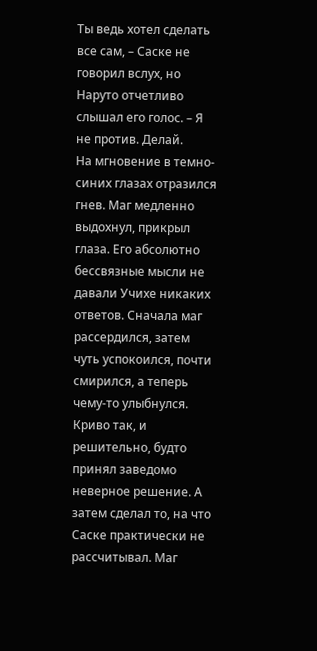Ты ведь хотел сделать все сам, – Саске не говорил вслух, но Наруто отчетливо слышал его голос. – Я не против. Делай.
На мгновение в темно-синих глазах отразился гнев. Маг медленно выдохнул, прикрыл глаза. Его абсолютно бессвязные мысли не давали Учихе никаких ответов. Сначала маг рассердился, затем чуть успокоился, почти смирился, а теперь чему-то улыбнулся. Криво так, и решительно, будто принял заведомо неверное решение. А затем сделал то, на что Саске практически не рассчитывал. Маг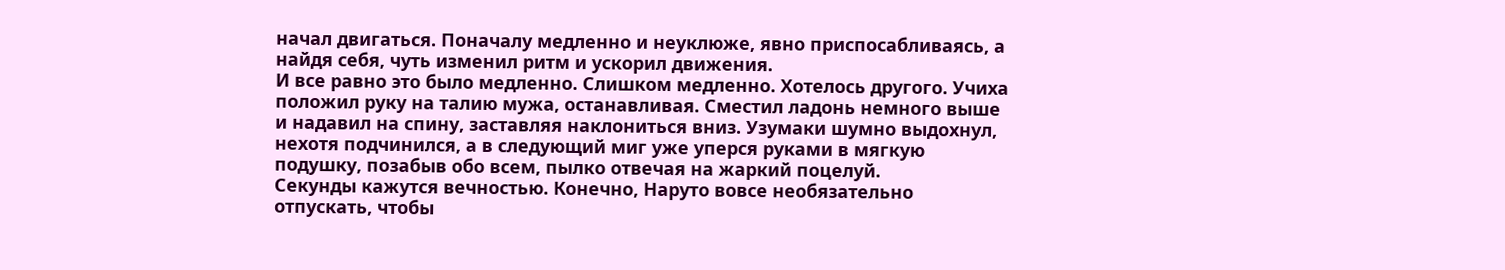начал двигаться. Поначалу медленно и неуклюже, явно приспосабливаясь, а найдя себя, чуть изменил ритм и ускорил движения.
И все равно это было медленно. Слишком медленно. Хотелось другого. Учиха положил руку на талию мужа, останавливая. Сместил ладонь немного выше и надавил на спину, заставляя наклониться вниз. Узумаки шумно выдохнул, нехотя подчинился, а в следующий миг уже уперся руками в мягкую подушку, позабыв обо всем, пылко отвечая на жаркий поцелуй.
Секунды кажутся вечностью. Конечно, Наруто вовсе необязательно отпускать, чтобы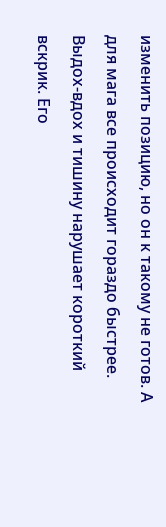изменить позицию, но он к такому не готов. А для мага все происходит гораздо быстрее. Выдох-вдох и тишину нарушает короткий вскрик. Его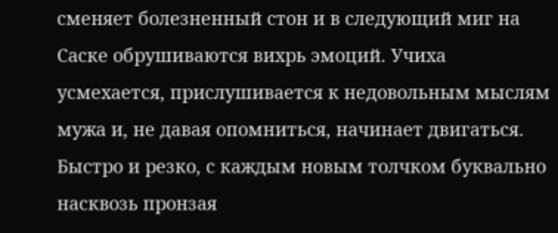сменяет болезненный стон и в следующий миг на Саске обрушиваются вихрь эмоций. Учиха усмехается, прислушивается к недовольным мыслям мужа и, не давая опомниться, начинает двигаться. Быстро и резко, с каждым новым толчком буквально насквозь пронзая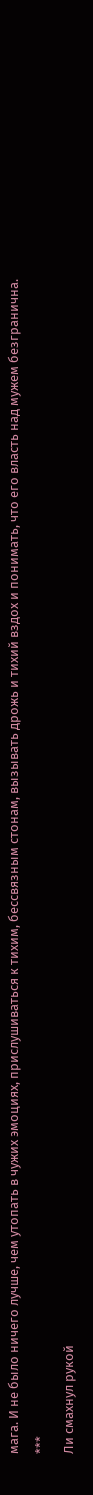мага. И не было ничего лучше, чем утопать в чужих эмоциях, прислушиваться к тихим, бессвязным стонам, вызывать дрожь и тихий вздох и понимать, что его власть над мужем безгранична.
***
Ли смахнул рукой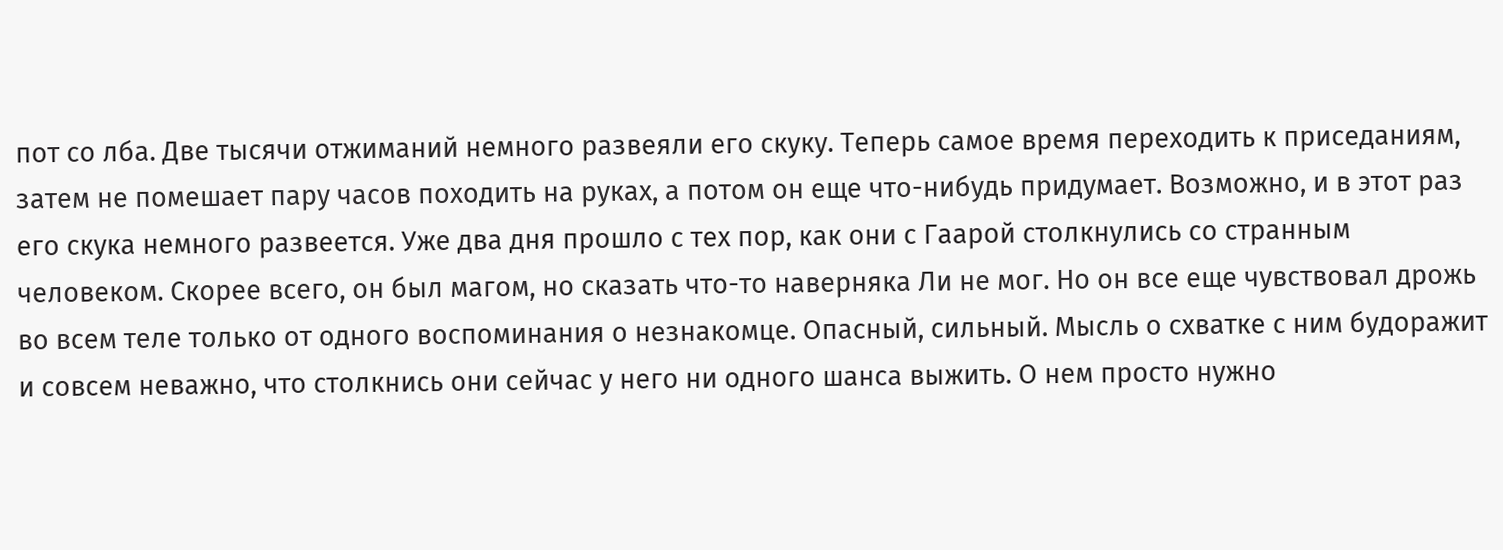пот со лба. Две тысячи отжиманий немного развеяли его скуку. Теперь самое время переходить к приседаниям, затем не помешает пару часов походить на руках, а потом он еще что-нибудь придумает. Возможно, и в этот раз его скука немного развеется. Уже два дня прошло с тех пор, как они с Гаарой столкнулись со странным человеком. Скорее всего, он был магом, но сказать что-то наверняка Ли не мог. Но он все еще чувствовал дрожь во всем теле только от одного воспоминания о незнакомце. Опасный, сильный. Мысль о схватке с ним будоражит и совсем неважно, что столкнись они сейчас у него ни одного шанса выжить. О нем просто нужно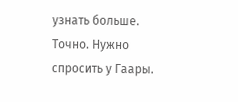узнать больше. Точно. Нужно спросить у Гаары.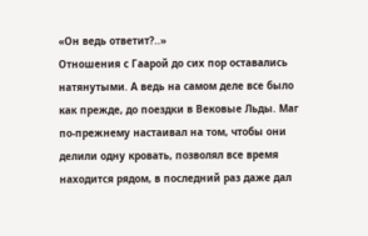«Он ведь ответит?..»
Отношения с Гаарой до сих пор оставались натянутыми. А ведь на самом деле все было как прежде, до поездки в Вековые Льды. Маг по-прежнему настаивал на том, чтобы они делили одну кровать, позволял все время находится рядом, в последний раз даже дал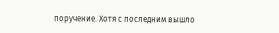поручение. Хотя с последним вышло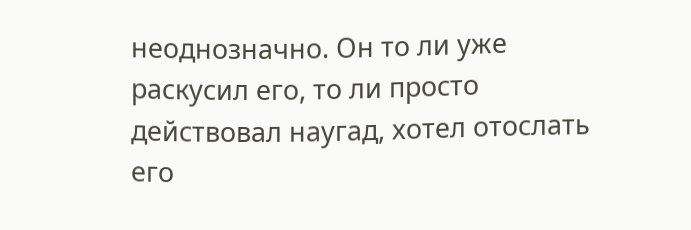неоднозначно. Он то ли уже раскусил его, то ли просто действовал наугад, хотел отослать его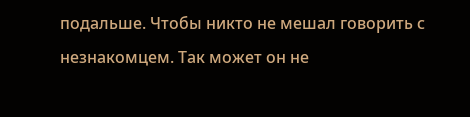подальше. Чтобы никто не мешал говорить с незнакомцем. Так может он не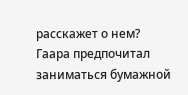расскажет о нем?
Гаара предпочитал заниматься бумажной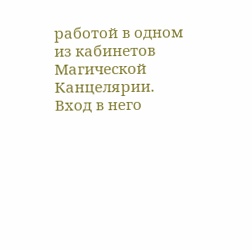работой в одном из кабинетов Магической Канцелярии. Вход в него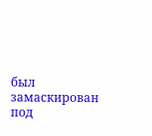был замаскирован под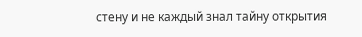стену и не каждый знал тайну открытия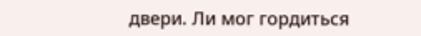двери. Ли мог гордиться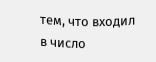тем, что входил в число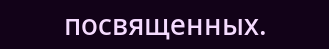посвященных.